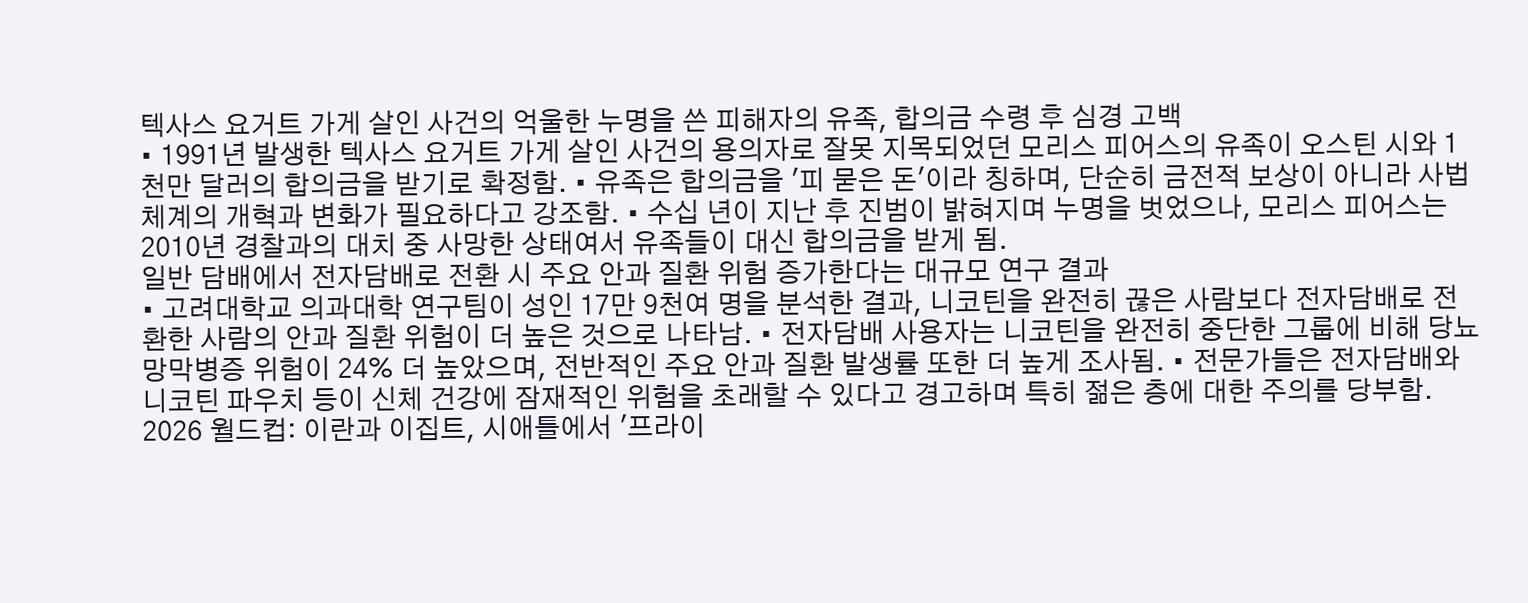텍사스 요거트 가게 살인 사건의 억울한 누명을 쓴 피해자의 유족, 합의금 수령 후 심경 고백
• 1991년 발생한 텍사스 요거트 가게 살인 사건의 용의자로 잘못 지목되었던 모리스 피어스의 유족이 오스틴 시와 1천만 달러의 합의금을 받기로 확정함. • 유족은 합의금을 '피 묻은 돈'이라 칭하며, 단순히 금전적 보상이 아니라 사법 체계의 개혁과 변화가 필요하다고 강조함. • 수십 년이 지난 후 진범이 밝혀지며 누명을 벗었으나, 모리스 피어스는 2010년 경찰과의 대치 중 사망한 상태여서 유족들이 대신 합의금을 받게 됨.
일반 담배에서 전자담배로 전환 시 주요 안과 질환 위험 증가한다는 대규모 연구 결과
• 고려대학교 의과대학 연구팀이 성인 17만 9천여 명을 분석한 결과, 니코틴을 완전히 끊은 사람보다 전자담배로 전환한 사람의 안과 질환 위험이 더 높은 것으로 나타남. • 전자담배 사용자는 니코틴을 완전히 중단한 그룹에 비해 당뇨망막병증 위험이 24% 더 높았으며, 전반적인 주요 안과 질환 발생률 또한 더 높게 조사됨. • 전문가들은 전자담배와 니코틴 파우치 등이 신체 건강에 잠재적인 위험을 초래할 수 있다고 경고하며 특히 젊은 층에 대한 주의를 당부함.
2026 월드컵: 이란과 이집트, 시애틀에서 '프라이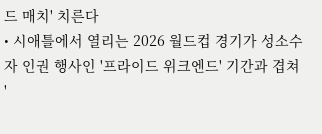드 매치' 치른다
• 시애틀에서 열리는 2026 월드컵 경기가 성소수자 인권 행사인 '프라이드 위크엔드' 기간과 겹쳐 '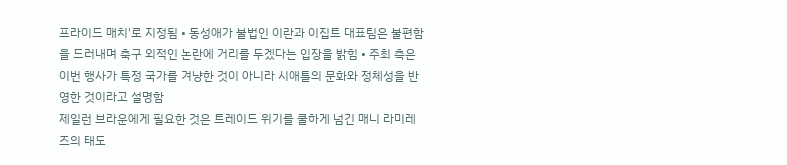프라이드 매치'로 지정됨 • 동성애가 불법인 이란과 이집트 대표팀은 불편함을 드러내며 축구 외적인 논란에 거리를 두겠다는 입장을 밝힘 • 주최 측은 이번 행사가 특정 국가를 겨냥한 것이 아니라 시애틀의 문화와 정체성을 반영한 것이라고 설명함
제일런 브라운에게 필요한 것은 트레이드 위기를 쿨하게 넘긴 매니 라미레즈의 태도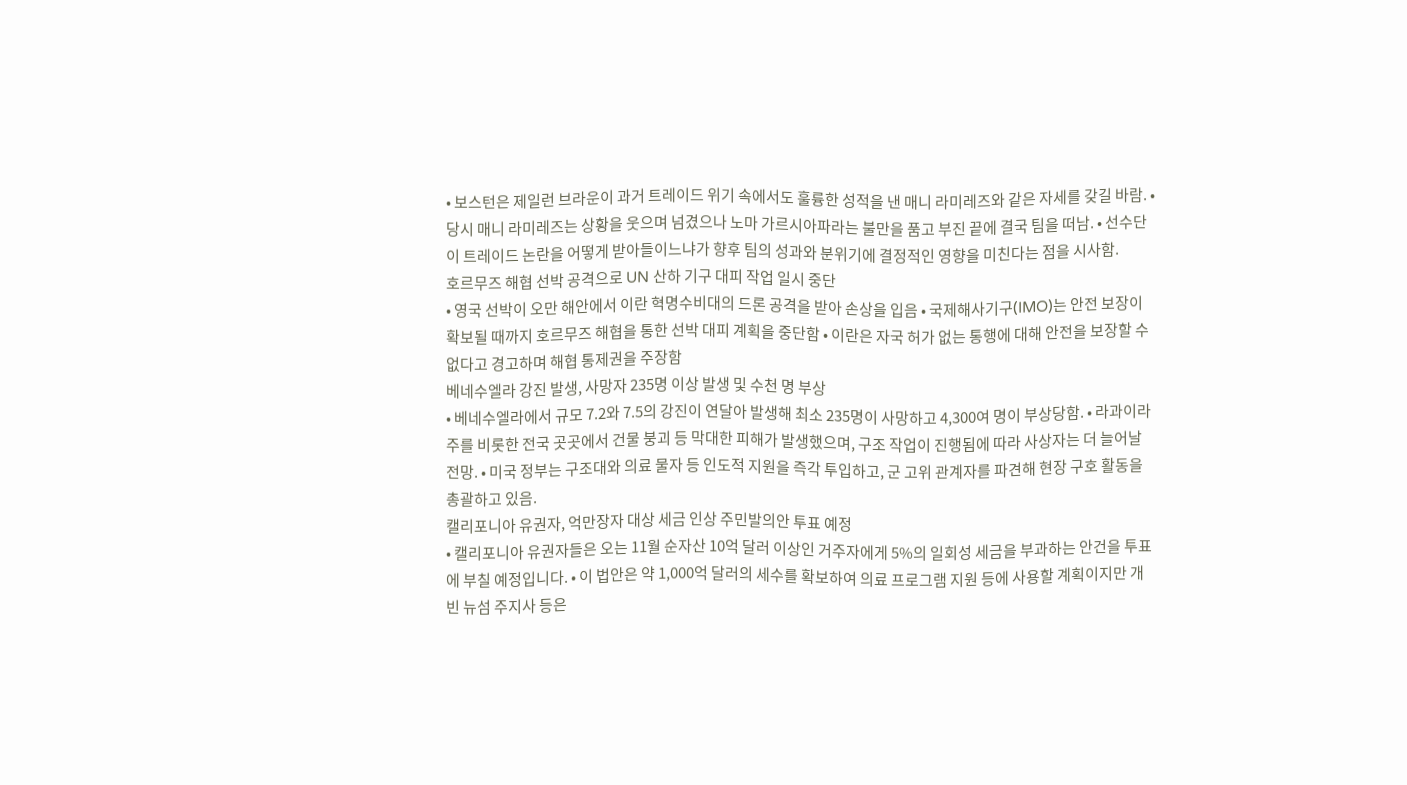• 보스턴은 제일런 브라운이 과거 트레이드 위기 속에서도 훌륭한 성적을 낸 매니 라미레즈와 같은 자세를 갖길 바람. • 당시 매니 라미레즈는 상황을 웃으며 넘겼으나 노마 가르시아파라는 불만을 품고 부진 끝에 결국 팀을 떠남. • 선수단이 트레이드 논란을 어떻게 받아들이느냐가 향후 팀의 성과와 분위기에 결정적인 영향을 미친다는 점을 시사함.
호르무즈 해협 선박 공격으로 UN 산하 기구 대피 작업 일시 중단
• 영국 선박이 오만 해안에서 이란 혁명수비대의 드론 공격을 받아 손상을 입음 • 국제해사기구(IMO)는 안전 보장이 확보될 때까지 호르무즈 해협을 통한 선박 대피 계획을 중단함 • 이란은 자국 허가 없는 통행에 대해 안전을 보장할 수 없다고 경고하며 해협 통제권을 주장함
베네수엘라 강진 발생, 사망자 235명 이상 발생 및 수천 명 부상
• 베네수엘라에서 규모 7.2와 7.5의 강진이 연달아 발생해 최소 235명이 사망하고 4,300여 명이 부상당함. • 라과이라 주를 비롯한 전국 곳곳에서 건물 붕괴 등 막대한 피해가 발생했으며, 구조 작업이 진행됨에 따라 사상자는 더 늘어날 전망. • 미국 정부는 구조대와 의료 물자 등 인도적 지원을 즉각 투입하고, 군 고위 관계자를 파견해 현장 구호 활동을 총괄하고 있음.
캘리포니아 유권자, 억만장자 대상 세금 인상 주민발의안 투표 예정
• 캘리포니아 유권자들은 오는 11월 순자산 10억 달러 이상인 거주자에게 5%의 일회성 세금을 부과하는 안건을 투표에 부칠 예정입니다. • 이 법안은 약 1,000억 달러의 세수를 확보하여 의료 프로그램 지원 등에 사용할 계획이지만 개빈 뉴섬 주지사 등은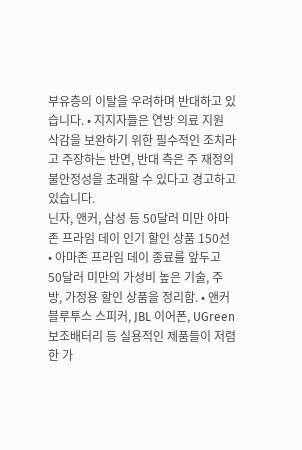부유층의 이탈을 우려하며 반대하고 있습니다. • 지지자들은 연방 의료 지원 삭감을 보완하기 위한 필수적인 조치라고 주장하는 반면, 반대 측은 주 재정의 불안정성을 초래할 수 있다고 경고하고 있습니다.
닌자, 앤커, 삼성 등 50달러 미만 아마존 프라임 데이 인기 할인 상품 150선
• 아마존 프라임 데이 종료를 앞두고 50달러 미만의 가성비 높은 기술, 주방, 가정용 할인 상품을 정리함. • 앤커 블루투스 스피커, JBL 이어폰, UGreen 보조배터리 등 실용적인 제품들이 저렴한 가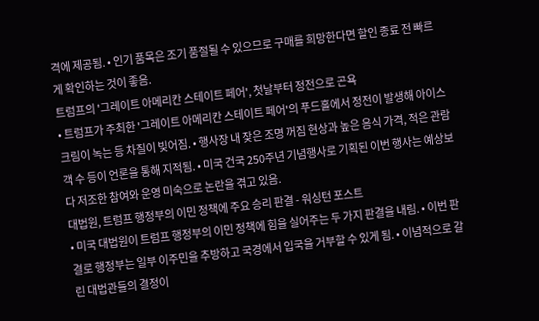격에 제공됨. • 인기 품목은 조기 품절될 수 있으므로 구매를 희망한다면 할인 종료 전 빠르게 확인하는 것이 좋음.
트럼프의 '그레이트 아메리칸 스테이트 페어', 첫날부터 정전으로 곤욕
• 트럼프가 주최한 '그레이트 아메리칸 스테이트 페어'의 푸드홀에서 정전이 발생해 아이스크림이 녹는 등 차질이 빚어짐. • 행사장 내 잦은 조명 꺼짐 현상과 높은 음식 가격, 적은 관람객 수 등이 언론을 통해 지적됨. • 미국 건국 250주년 기념행사로 기획된 이번 행사는 예상보다 저조한 참여와 운영 미숙으로 논란을 겪고 있음.
대법원, 트럼프 행정부의 이민 정책에 주요 승리 판결 - 워싱턴 포스트
• 미국 대법원이 트럼프 행정부의 이민 정책에 힘을 실어주는 두 가지 판결을 내림. • 이번 판결로 행정부는 일부 이주민을 추방하고 국경에서 입국을 거부할 수 있게 됨. • 이념적으로 갈린 대법관들의 결정이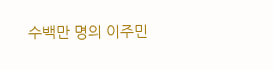수백만 명의 이주민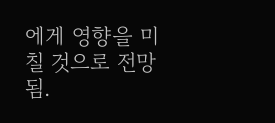에게 영향을 미칠 것으로 전망됨.